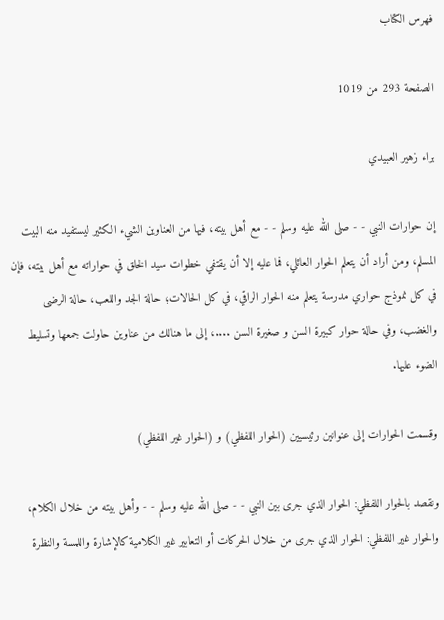فهرس الكتاب

الصفحة 293 من 1019

براء زهير العبيدي

إن حوارات النبي - - صلى الله عليه وسلم - - مع أهل بيته، فيها من العناوين الشيء الكثير ليستفيد منه البيت المسلم، ومن أراد أن يتعلم الحوار العائلي، فما عليه إلا أن يقتفي خطوات سيد الخلق في حواراته مع أهل بيته، فإن في كل نموذج حواري مدرسة يتعلم منه الحوار الراقي، في كل الحالات؛ حالة الجد واللعب، حالة الرضى والغضب، وفي حالة حوار كبيرة السن و صغيرة السن ....، إلى ما هنالك من عناوين حاولت جمعها وتسليط الضوء عليها.

وقسمت الحوارات إلى عنوانين رئيسيين (الحوار اللفظي) و (الحوار غير اللفظي)

ونقصد بالحوار اللفظي: الحوار الذي جرى بين النبي - - صلى الله عليه وسلم - - وأهل بيته من خلال الكلام، والحوار غير اللفظي: الحوار الذي جرى من خلال الحركات أو التعابير غير الكلامية كالإشارة واللمسة والنظرة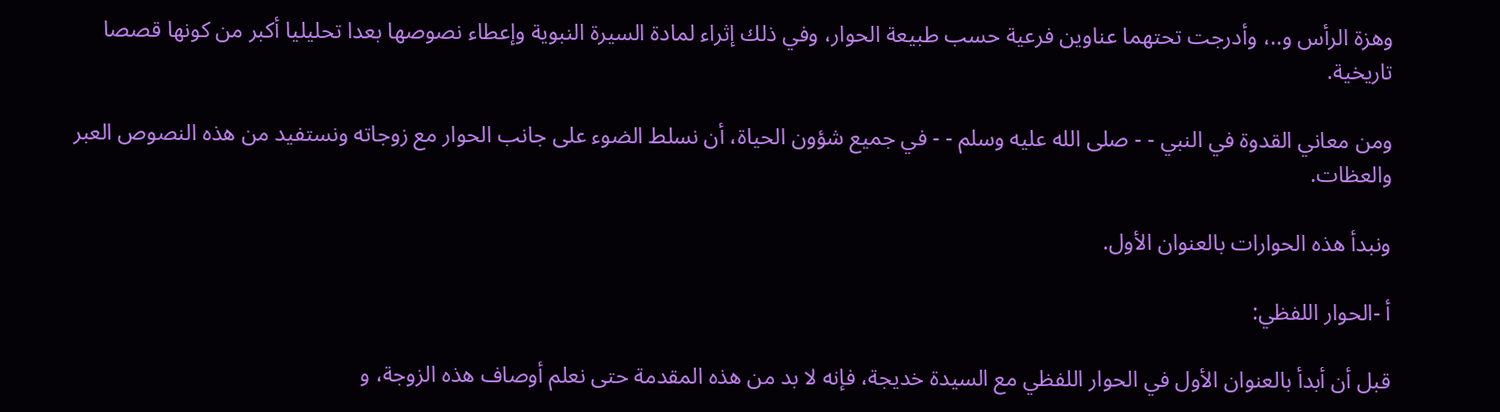وهزة الرأس و..، وأدرجت تحتهما عناوين فرعية حسب طبيعة الحوار، وفي ذلك إثراء لمادة السيرة النبوية وإعطاء نصوصها بعدا تحليليا أكبر من كونها قصصا تاريخية.

ومن معاني القدوة في النبي - - صلى الله عليه وسلم - - في جميع شؤون الحياة، أن نسلط الضوء على جانب الحوار مع زوجاته ونستفيد من هذه النصوص العبر والعظات.

ونبدأ هذه الحوارات بالعنوان الأول.

أ -الحوار اللفظي:

قبل أن أبدأ بالعنوان الأول في الحوار اللفظي مع السيدة خديجة، فإنه لا بد من هذه المقدمة حتى نعلم أوصاف هذه الزوجة، و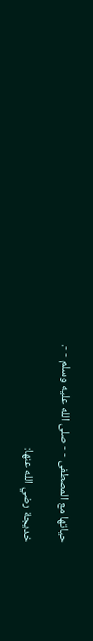حياتها مع المصطفى - - صلى الله عليه وسلم - -.

خديجة رضي الله عنها: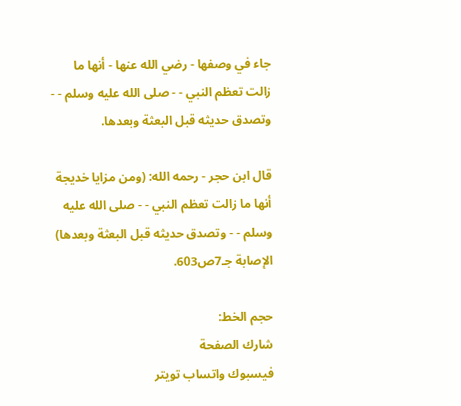جاء في وصفها - رضي الله عنها - أنها ما زالت تعظم النبي - - صلى الله عليه وسلم - - وتصدق حديثه قبل البعثة وبعدها.

قال ابن حجر - رحمه الله: (ومن مزايا خديجة أنها ما زالت تعظم النبي - - صلى الله عليه وسلم - - وتصدق حديثه قبل البعثة وبعدها) الإصابة جـ7ص603.

حجم الخط:
شارك الصفحة
فيسبوك واتساب تويتر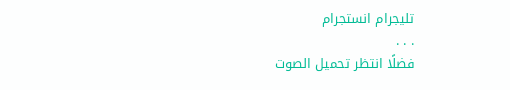تليجرام انستجرام
. . .
فضلًا انتظر تحميل الصوت